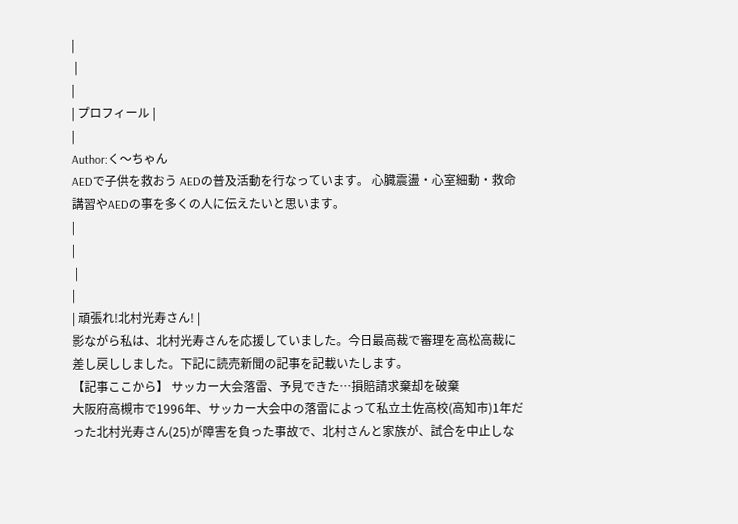|
 |
|
| プロフィール |
|
Author:く〜ちゃん
AEDで子供を救おう AEDの普及活動を行なっています。 心臓震盪・心室細動・救命講習やAEDの事を多くの人に伝えたいと思います。
|
|
 |
|
| 頑張れ!北村光寿さん! |
影ながら私は、北村光寿さんを応援していました。今日最高裁で審理を高松高裁に差し戻ししました。下記に読売新聞の記事を記載いたします。
【記事ここから】 サッカー大会落雷、予見できた…損賠請求棄却を破棄
大阪府高槻市で1996年、サッカー大会中の落雷によって私立土佐高校(高知市)1年だった北村光寿さん(25)が障害を負った事故で、北村さんと家族が、試合を中止しな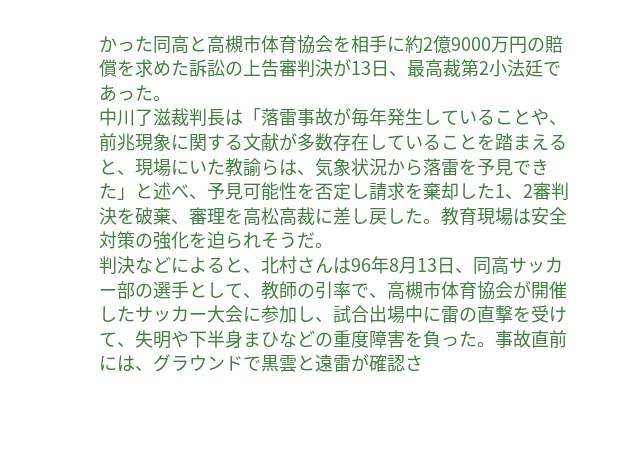かった同高と高槻市体育協会を相手に約2億9000万円の賠償を求めた訴訟の上告審判決が13日、最高裁第2小法廷であった。
中川了滋裁判長は「落雷事故が毎年発生していることや、前兆現象に関する文献が多数存在していることを踏まえると、現場にいた教諭らは、気象状況から落雷を予見できた」と述べ、予見可能性を否定し請求を棄却した1、2審判決を破棄、審理を高松高裁に差し戻した。教育現場は安全対策の強化を迫られそうだ。
判決などによると、北村さんは96年8月13日、同高サッカー部の選手として、教師の引率で、高槻市体育協会が開催したサッカー大会に参加し、試合出場中に雷の直撃を受けて、失明や下半身まひなどの重度障害を負った。事故直前には、グラウンドで黒雲と遠雷が確認さ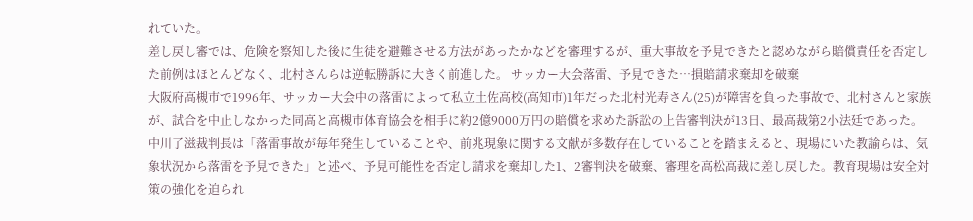れていた。
差し戻し審では、危険を察知した後に生徒を避難させる方法があったかなどを審理するが、重大事故を予見できたと認めながら賠償責任を否定した前例はほとんどなく、北村さんらは逆転勝訴に大きく前進した。 サッカー大会落雷、予見できた…損賠請求棄却を破棄
大阪府高槻市で1996年、サッカー大会中の落雷によって私立土佐高校(高知市)1年だった北村光寿さん(25)が障害を負った事故で、北村さんと家族が、試合を中止しなかった同高と高槻市体育協会を相手に約2億9000万円の賠償を求めた訴訟の上告審判決が13日、最高裁第2小法廷であった。
中川了滋裁判長は「落雷事故が毎年発生していることや、前兆現象に関する文献が多数存在していることを踏まえると、現場にいた教諭らは、気象状況から落雷を予見できた」と述べ、予見可能性を否定し請求を棄却した1、2審判決を破棄、審理を高松高裁に差し戻した。教育現場は安全対策の強化を迫られ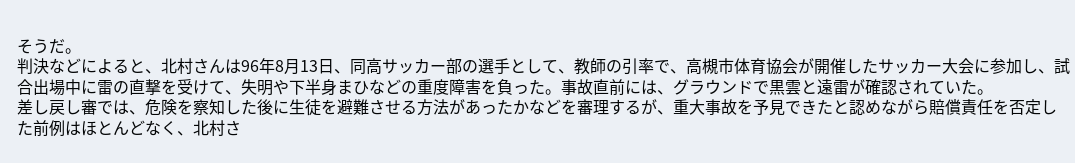そうだ。
判決などによると、北村さんは96年8月13日、同高サッカー部の選手として、教師の引率で、高槻市体育協会が開催したサッカー大会に参加し、試合出場中に雷の直撃を受けて、失明や下半身まひなどの重度障害を負った。事故直前には、グラウンドで黒雲と遠雷が確認されていた。
差し戻し審では、危険を察知した後に生徒を避難させる方法があったかなどを審理するが、重大事故を予見できたと認めながら賠償責任を否定した前例はほとんどなく、北村さ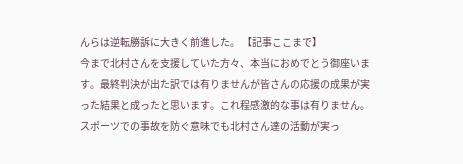んらは逆転勝訴に大きく前進した。 【記事ここまで】
今まで北村さんを支援していた方々、本当におめでとう御座います。最終判決が出た訳では有りませんが皆さんの応援の成果が実った結果と成ったと思います。これ程感激的な事は有りません。 スポーツでの事故を防ぐ意味でも北村さん達の活動が実っ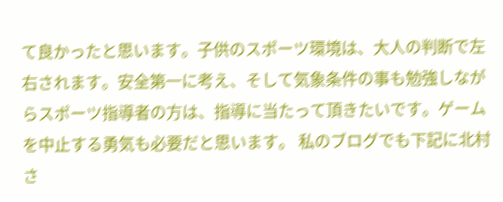て良かったと思います。子供のスポーツ環境は、大人の判断で左右されます。安全第一に考え、そして気象条件の事も勉強しながらスポーツ指導者の方は、指導に当たって頂きたいです。ゲームを中止する勇気も必要だと思います。 私のブログでも下記に北村さ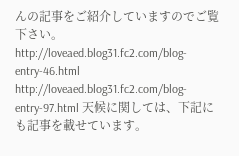んの記事をご紹介していますのでご覧下さい。 http://loveaed.blog31.fc2.com/blog-entry-46.html http://loveaed.blog31.fc2.com/blog-entry-97.html 天候に関しては、下記にも記事を載せています。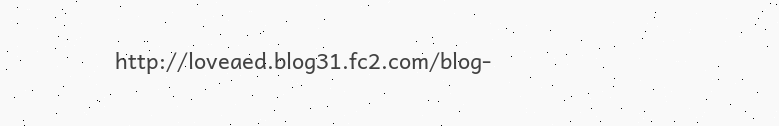http://loveaed.blog31.fc2.com/blog-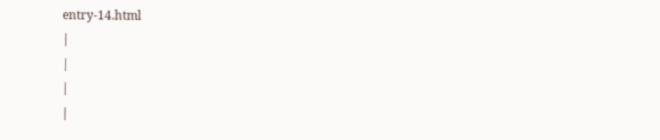entry-14.html
|
|
|
|